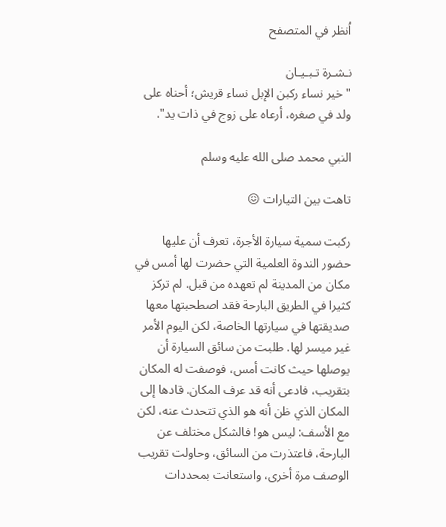اُنظر في المتصفح

نـشـرة تـبـيـان
"خير نساء ركبن الإبل نساء قريش؛ أحناه على ولد في صغره، أرعاه على زوج في ذات يد".

النبي محمد صلى الله عليه وسلم

تاهت بين التيارات 😖

ركبت سمية سيارة الأجرة، تعرف أن عليها حضور الندوة العلمية التي حضرت لها أمس في مكان من المدينة لم تعهده من قبل. لم تركز كثيرا في الطريق البارحة فقد اصطحبتها معها صديقتها في سيارتها الخاصة، لكن اليوم الأمر غير ميسر لها. طلبت من سائق السيارة أن يوصلها حيث كانت أمس، فوصفت له المكان بتقريب، فادعى أنه قد عرف المكان. قادها إلى المكان الذي ظن أنه هو الذي تتحدث عنه، لكن مع الأسف: ليس هو! فالشكل مختلف عن البارحة، فاعتذرت من السائق، وحاولت تقريب الوصف مرة أخرى، واستعانت بمحددات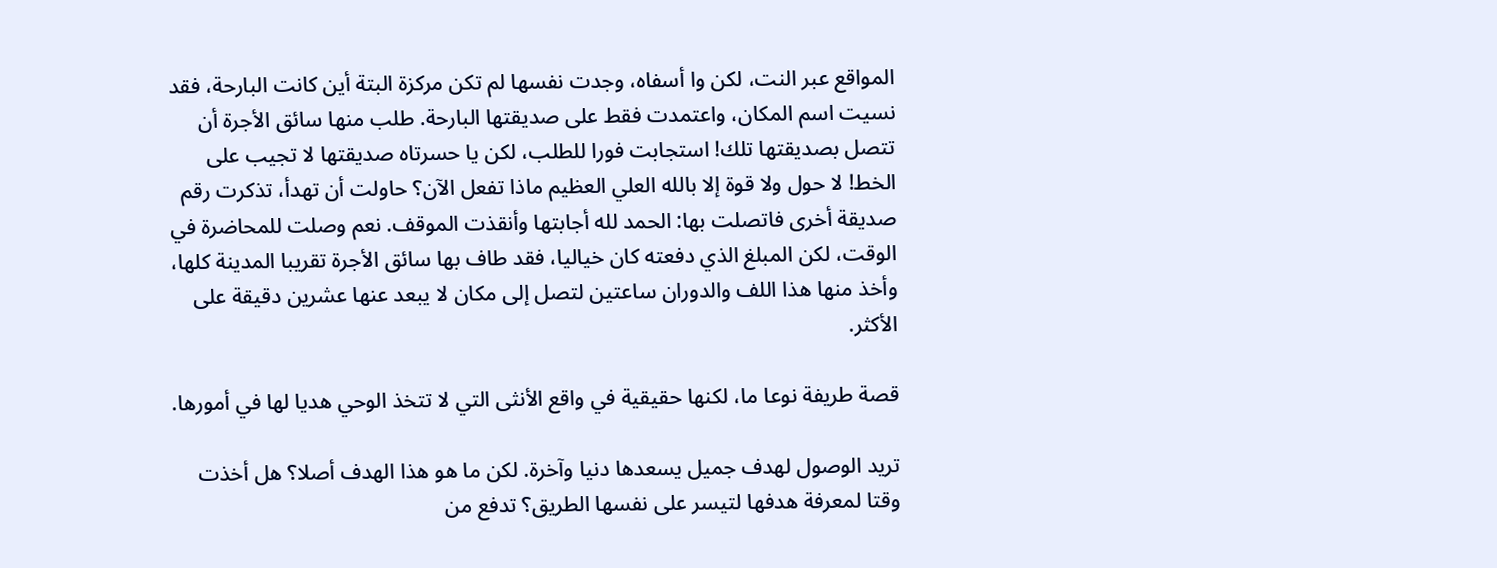المواقع عبر النت، لكن وا أسفاه، وجدت نفسها لم تكن مركزة البتة أين كانت البارحة، فقد نسيت اسم المكان، واعتمدت فقط على صديقتها البارحة. طلب منها سائق الأجرة أن تتصل بصديقتها تلك! استجابت فورا للطلب، لكن يا حسرتاه صديقتها لا تجيب على الخط! لا حول ولا قوة إلا بالله العلي العظيم ماذا تفعل الآن؟ حاولت أن تهدأ، تذكرت رقم صديقة أخرى فاتصلت بها: الحمد لله أجابتها وأنقذت الموقف. نعم وصلت للمحاضرة في الوقت، لكن المبلغ الذي دفعته كان خياليا، فقد طاف بها سائق الأجرة تقريبا المدينة كلها، وأخذ منها هذا اللف والدوران ساعتين لتصل إلى مكان لا يبعد عنها عشرين دقيقة على الأكثر.

قصة طريفة نوعا ما، لكنها حقيقية في واقع الأنثى التي لا تتخذ الوحي هديا لها في أمورها.

تريد الوصول لهدف جميل يسعدها دنيا وآخرة. لكن ما هو هذا الهدف أصلا؟ هل أخذت وقتا لمعرفة هدفها لتيسر على نفسها الطريق؟ تدفع من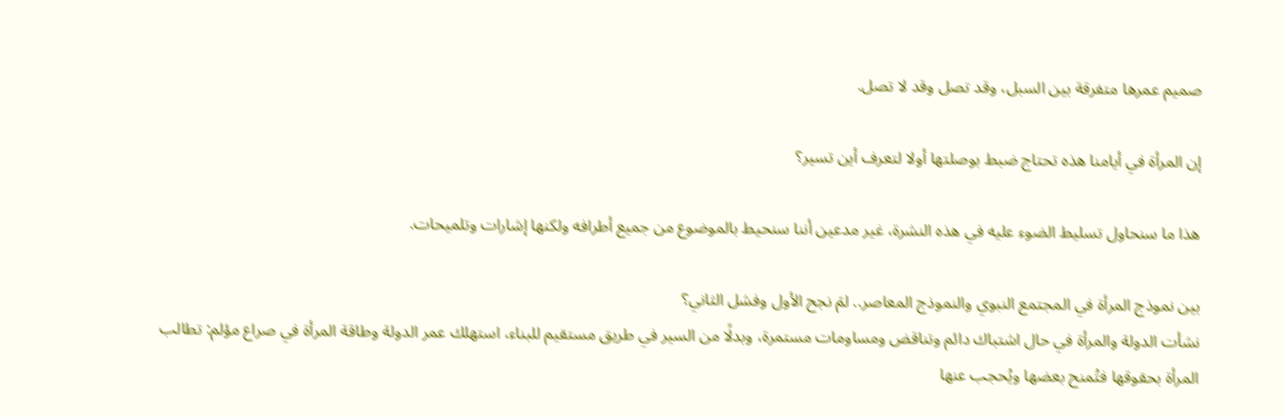صميم عمرها متفرقة بين السبل، وقد تصل وقد لا تصل.

إن المرأة في أيامنا هذه تحتاج ضبط بوصلتها أولا لتعرف أين تسير؟

هذا ما سنحاول تسليط الضوء عليه في هذه النشرة، غير مدعين أننا سنحيط بالموضوع من جميع أطرافه ولكنها إشارات وتلميحات.

بين نموذج المرأة في المجتمع النبوي والنموذج المعاصر.. لمَ نجح الأول وفشل الثاني؟
نشأت الدولة والمرأة في حال اشتباك دائم وتناقض ومساومات مستمرة، وبدلًا من السير في طريق مستقيم للبناء، استهلك عمر الدولة وطاقة المرأة في صراع مؤلم: تطالب المرأة بحقوقها فتُمنح بعضها ويُحجب عنها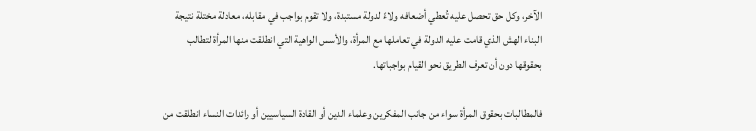الآخر، وكل حق تحصل عليه تُعطي أضعافه ولاءً لدولة مستبدة، ولا تقوم بواجب في مقابله، معادلة مختلة نتيجة البناء الهش الذي قامت عليه الدولة في تعاملها مع المرأة، والأسس الواهية التي انطلقت منها المرأة لتطالب بحقوقها دون أن تعرف الطريق نحو القيام بواجباتها.

فالمطالبات بحقوق المرأة سواء من جانب المفكرين وعلماء الدين أو القادة السياسيين أو رائدات النساء انطلقت من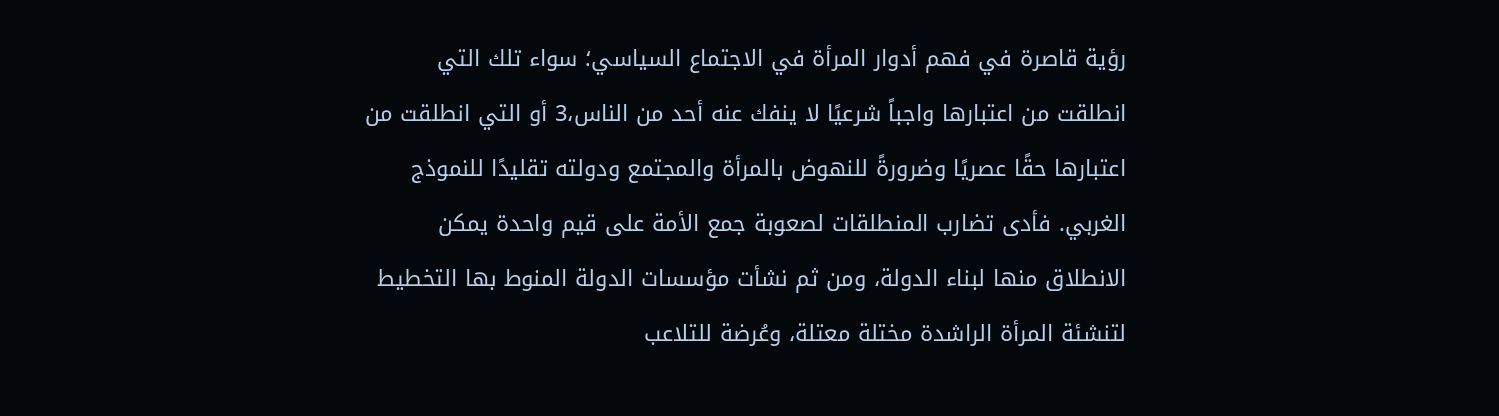رؤية قاصرة في فهم أدوار المرأة في الاجتماع السياسي؛ سواء تلك التي انطلقت من اعتبارها واجباً شرعيًا لا ينفك عنه أحد من الناس،3 أو التي انطلقت من اعتبارها حقًا عصريًا وضرورةً للنهوض بالمرأة والمجتمع ودولته تقليدًا للنموذج الغربي. فأدى تضارب المنطلقات لصعوبة جمع الأمة على قيم واحدة يمكن الانطلاق منها لبناء الدولة، ومن ثم نشأت مؤسسات الدولة المنوط بها التخطيط لتنشئة المرأة الراشدة مختلة معتلة، وعُرضة للتلاعب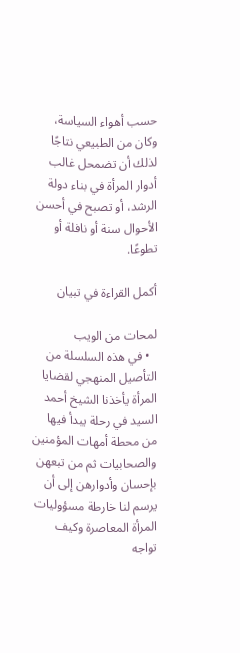حسب أهواء السياسة، وكان من الطبيعي نتاجًا لذلك أن تضمحل غالب أدوار المرأة في بناء دولة الرشد، أو تصبح في أحسن الأحوال سنة أو نافلة أو تطوعًا.

أكمل القراءة في تبيان

لمحات من الويب
  • في هذه السلسلة من التأصيل المنهجي لقضايا المرأة يأخذنا الشيخ أحمد السيد في رحلة يبدأ فيها من محطة أمهات المؤمنين والصحابيات ثم من تبعهن بإحسان وأدوارهن إلى أن يرسم لنا خارطة مسؤوليات المرأة المعاصرة وكيف تواجه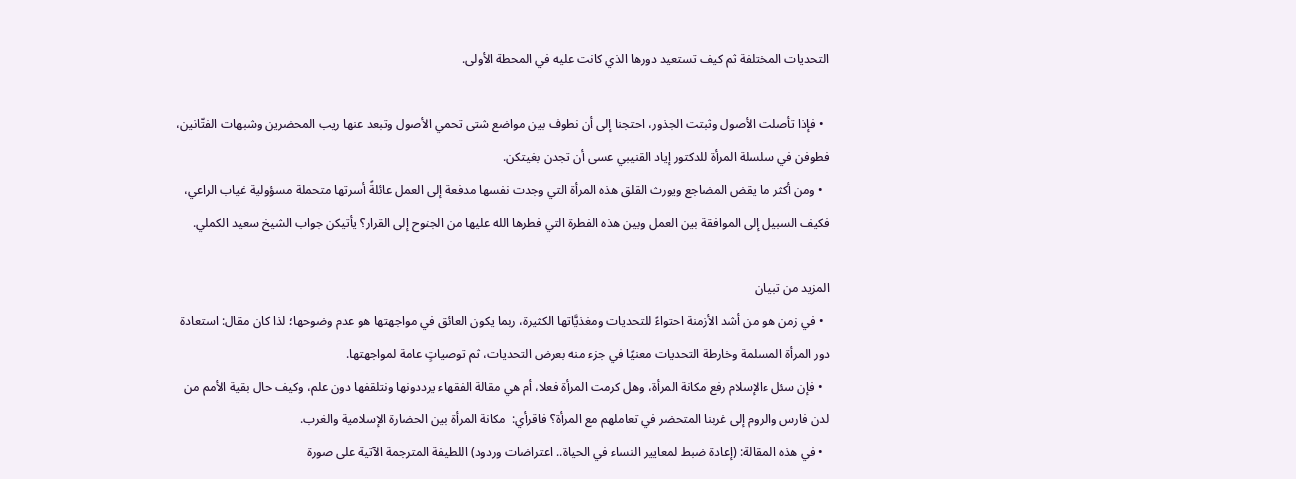التحديات المختلفة ثم كيف تستعيد دورها الذي كانت عليه في المحطة الأولى.

  • فإذا تأصلت الأصول وثبتت الجذور، احتجنا إلى أن نطوف بين مواضع شتى تحمي الأصول وتبعد عنها ريب المحضرين وشبهات الفتّانين، فطوفن في سلسلة المرأة للدكتور إياد القنيبي عسى أن تجدن بغيتكن.
  • ومن أكثر ما يقض المضاجع ويورث القلق هذه المرأة التي وجدت نفسها مدفعة إلى العمل عائلةً أسرتها متحملة مسؤولية غياب الراعي، فكيف السبيل إلى الموافقة بين العمل وبين هذه الفطرة التي فطرها الله عليها من الجنوح إلى القرار؟ يأتيكن جواب الشيخ سعيد الكملي.

المزيد من تبيان
  • في زمن هو من أشد الأزمنة احتواءً للتحديات ومغذيَّاتها الكثيرة، ربما يكون العائق في مواجهتها هو عدم وضوحها؛ لذا كان مقال: استعادة دور المرأة المسلمة وخارطة التحديات معنيًا في جزء منه بعرض التحديات، ثم توصياتٍ عامة لمواجهتها.
  • فإن سئل ءالإسلام رفع مكانة المرأة، وهل كرمت المرأة فعلا، أم هي مقالة الفقهاء يرددونها ونتلقفها دون علم، وكيف حال بقية الأمم من لدن فارس والروم إلى غربنا المتحضر في تعاملهم مع المرأة؟ فاقرأي:  مكانة المرأة بين الحضارة الإسلامية والغرب.
  • في هذه المقالة: (إعادة ضبط لمعايير النساء في الحياة.. اعتراضات وردود) اللطيفة المترجمة الآتية على صورة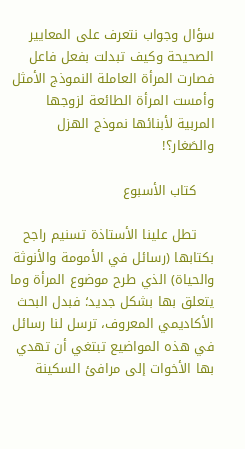سؤال وجواب نتعرف على المعايير الصحيحة وكيف تبدلت بفعل فاعل فصارت المرأة العاملة النموذج الأمثل وأمست المرأة الطائعة لزوجها المربية لأبنائها نموذج الهزل والصَغار؟!

    كتاب الأسبوع

    تطل علينا الأستاذة تسنيم راجح بكتابها (رسائل في الأمومة والأنوثة والحياة) الذي طرح موضوع المرأة وما يتعلق بها بشكل جديد؛ فبدل البحث الأكاديمي المعروف، ترسل لنا رسائل في هذه المواضيع تبتغي أن تهدي بها الأخوات إلى مرافئ السكينة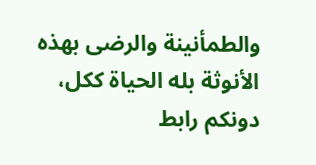والطمأنينة والرضى بهذه الأنوثة بله الحياة ككل، دونكم رابط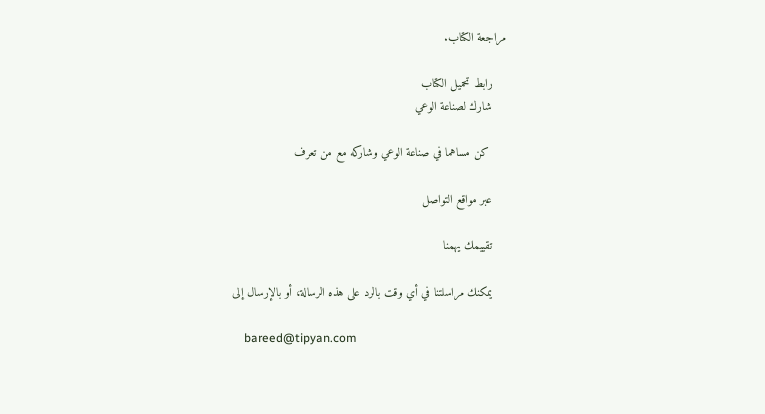مراجعة الكتاب.

    رابط تحميل الكتاب
    شارك لصناعة الوعي

     كن مساهما في صناعة الوعي وشاركه مع من تعرف

    عبر مواقع التواصل

    تقييمك يهمنا

    يمكنك مراسلتنا في أي وقت بالرد على هذه الرسالة، أو بالإرسال إلى

    bareed@tipyan.com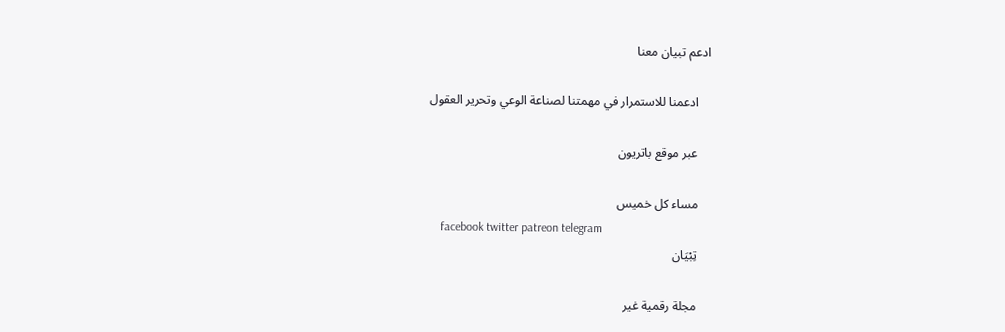ادعم تبيان معنا

    ادعمنا للاستمرار في مهمتنا لصناعة الوعي وتحرير العقول

    عبر موقع باتريون

    مساء كل خميس
    facebook twitter patreon telegram
    تِبْيَان

    مجلة رقمية غير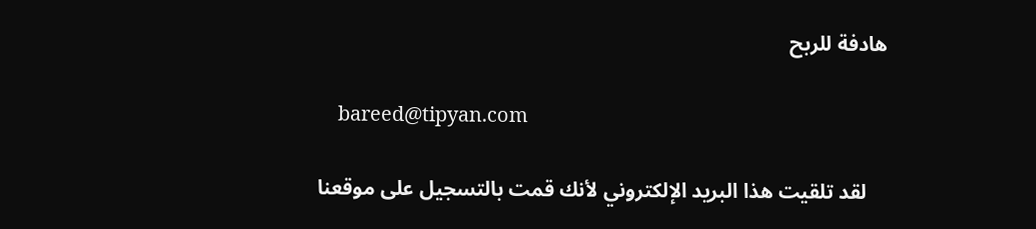هادفة للربح

    bareed@tipyan.com

    لقد تلقيت هذا البريد الإلكتروني لأنك قمت بالتسجيل على موقعنا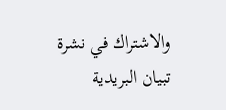والاشتراك في نشرة تبيان البريدية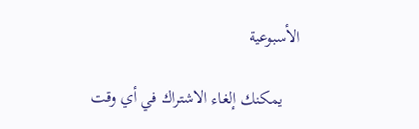الأسبوعية

    يمكنك إلغاء الاشتراك في أي وقت